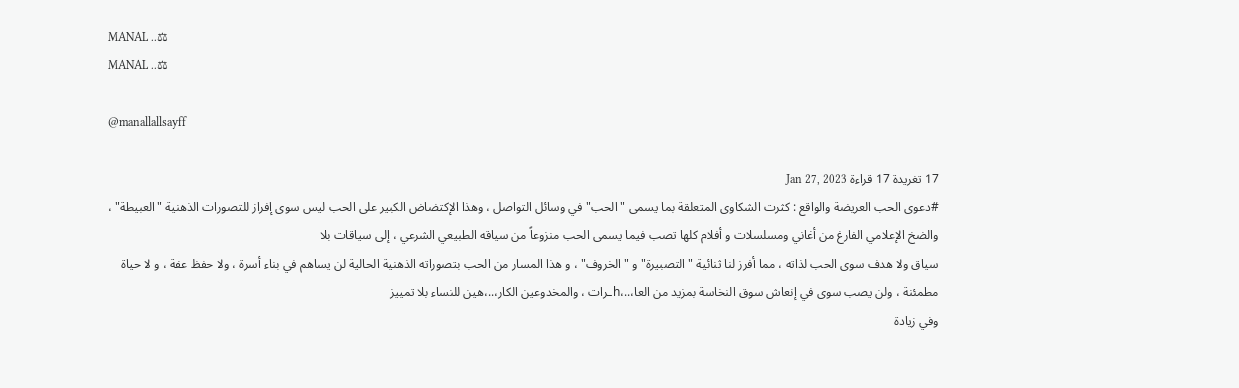MANAL ..⚖
MANAL ..⚖

@manallallsayff

17 تغريدة 17 قراءة Jan 27, 2023
#دعوى الحب العريضة والواقع : كثرت الشكاوى المتعلقة بما يسمى "الحب" في وسائل التواصل ، وهذا الإكتضاض الكبير على الحب ليس سوى إفراز للتصورات الذهنية "العبيطة" ، والضخ الإعلامي الفارغ من أغاني ومسلسلات و أفلام كلها تصب فيما يسمى الحب منزوعاً من سياقه الطبيعي الشرعي ، إلى سياقات بلا
سياق ولا هدف سوى الحب لذاته ، مما أفرز لنا ثنائية "التصبيرة" و "الخروف" ، و هذا المسار من الحب بتصوراته الذهنية الحالية لن يساهم في بناء أسرة ، ولا حفظ عفة ، و لا حياة مطمئنة ، ولن يصب سوى في إنعاش سوق النخاسة بمزيد من العا،..،hـرات ، والمخدوعين الكار،..،هين للنساء بلا تمييز
وفي زيادة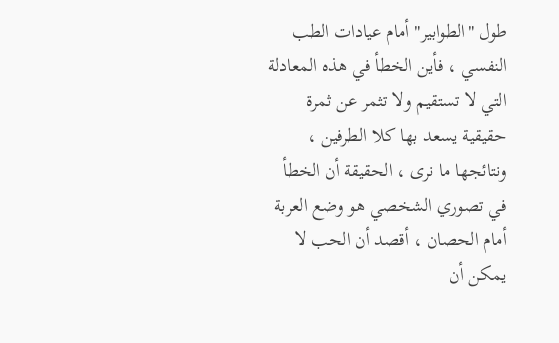طول "الطوابير" أمام عيادات الطب النفسي ، فأين الخطأ في هذه المعادلة التي لا تستقيم ولا تثمر عن ثمرة حقيقية يسعد بها كلا الطرفين ، ونتائجها ما نرى ، الحقيقة أن الخطأ في تصوري الشخصي هو وضع العربة أمام الحصان ، أقصد أن الحب لا يمكن أن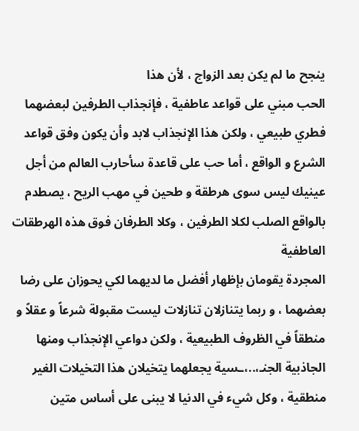ينجح ما لم يكن بعد الزواج ، لأن هذا
الحب مبني على قواعد عاطفية ، فإنجذاب الطرفين لبعضهما فطري طبيعي ، ولكن هذا الإنجذاب لابد وأن يكون وفق قواعد الشرع و الواقع ، أما حب على قاعدة سأحارب العالم من أجل عينيك ليس سوى هرطقة و طحين في مهب الريح ، يصطدم بالواقع الصلب لكلا الطرفين ، وكلا الطرفان فوق هذه الهرطقات العاطفية
المجردة يقومان بإظهار أفضل ما لديهما لكي يحوزان على رضا بعضهما ، و ربما يتنازلان تنازلات ليست مقبولة شرعاً و عقلاً و منطقاً في الظروف الطبيعية ، ولكن دواعي الإنجذاب ومنها الجاذبية الجنـ،..،ـسية يجعلهما يتخيلان هذا التخيلات الغير منطقية ، وكل شيء في الدنيا لا يبنى على أساس متين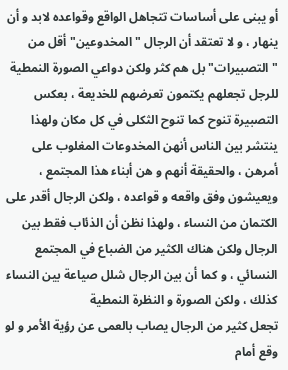أو يبنى على أساسات تتجاهل الواقع وقواعده لابد و أن ينهار ، و لا تعتقد أن الرجال "المخدوعين" أقل من "التصبيرات" بل هم كثر ولكن دواعي الصورة النمطية للرجل تجعلهم يكتمون تعرضهم للخديعة ، بعكس التصبيرة تنوح كما تنوح الثكلى في كل مكان ولهذا ينتشر بين الناس أنهن المخدوعات المغلوب على
أمرهن ، والحقيقة أنهم و هن أبناء هذا المجتمع ، ويعيشون وفق واقعه و قواعده ، ولكن الرجال أقدر على الكتمان من النساء ، ولهذا نظن أن الذئاب فقط بين الرجال ولكن هناك الكثير من الضباع في المجتمع النسائي ، و كما أن بين الرجال شلل صياعة بين النساء كذلك ، ولكن الصورة و النظرة النمطية
تجعل كثير من الرجال يصاب بالعمى عن رؤية الأمر و لو وقع أمام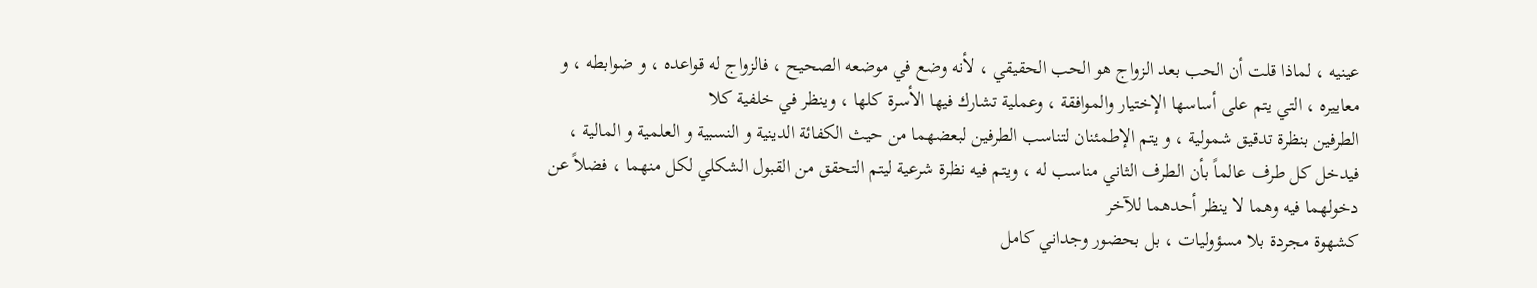عينيه ، لماذا قلت أن الحب بعد الزواج هو الحب الحقيقي ، لأنه وضع في موضعه الصحيح ، فالزواج له قواعده ، و ضوابطه ، و معاييره ، التي يتم على أساسها الإختيار والموافقة ، وعملية تشارك فيها الأسرة كلها ، وينظر في خلفية كلا
الطرفين بنظرة تدقيق شمولية ، و يتم الإطمئنان لتناسب الطرفين لبعضهما من حيث الكفائة الدينية و النسبية و العلمية و المالية ، فيدخل كل طرف عالماً بأن الطرف الثاني مناسب له ، ويتم فيه نظرة شرعية ليتم التحقق من القبول الشكلي لكل منهما ، فضلاً عن دخولهما فيه وهما لا ينظر أحدهما للآخر
كشهوة مجردة بلا مسؤوليات ، بل بحضور وجداني كامل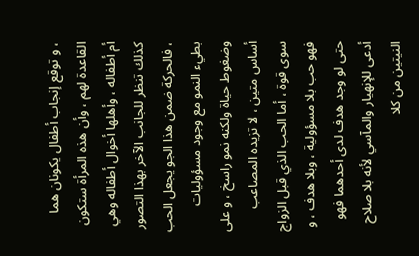، و توقع إنجاب أطفال يكونان هما القاعدة لهم ، وأن هذه المرأة ستكون أم أطفاله ، وأهلها أخوال أطفاله وهي كذلك تنظر للجانب الآخر بهذا التصور ، فالحركة ضمن هذا الجو يجعل الحب بطيء النمو مع وجود مسؤوليات وضغوط حياة ولكنه نمو راسخ ، و على
أساس متين ، لا تزيده المصاعب سوى قوة ، أما الحب الذي قبل الزواج فهو حب بلا مسؤولية ، وبلا هدف ، و حتى لو وجد هدف لدى أحدهما فهو أدعى للإنهيار والمآسي لأنه بلا صلاح النيتين من كلا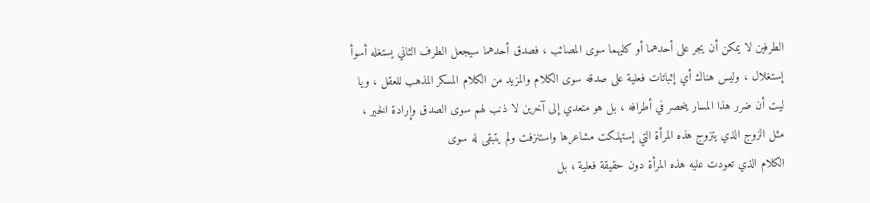الطرفين لا يمكن أن يجر على أحدهما أو كليهما سوى المصائب ، فصدق أحدهما سيجعل الطرف الثاني يستغله أسوأ
إستغلال ، وليس هناك أي إثباتات فعلية على صدقه سوى الكلام والمزيد من الكلام المسكر المذهب للعقل ، ويا ليت أن ضرر هذا المسار ينحصر في أطرافه ، بل هو متعدي إلى آخرين لا ذنب لهم سوى الصدق وإرادة الخير ، مثل الزوج الذي يتزوج هذه المرأة التي إستهلكت مشاعرها واستنزفت ولم يتبقى له سوى
الكلام الذي تعودت عليه هذه المرأة دون حقيقة فعلية ، بل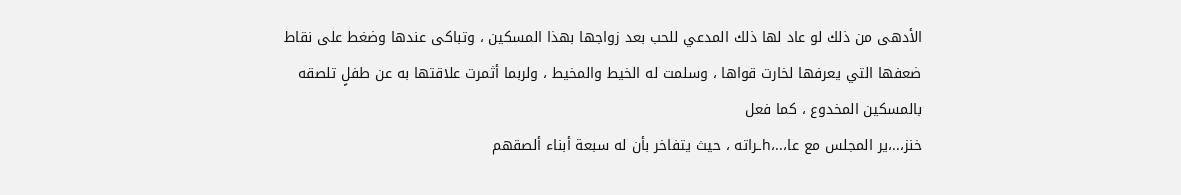الأدهى من ذلك لو عاد لها ذلك المدعي للحب بعد زواجها بهذا المسكين ، وتباكى عندها وضغط على نقاط ضعفها التي يعرفها لخارت قواها ، وسلمت له الخيط والمخيط ، ولربما أثمرت علاقتها به عن طفلٍ تلصقه بالمسكين المخدوع ، كما فعل
خنز،..،ير المجلس مع عا،..،hـراته ، حيث يتفاخر بأن له سبعة أبناء ألصقهم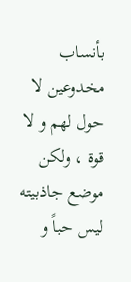بأنساب مخدوعين لا حول لهم و لا قوة ، ولكن موضع جاذبيته ليس حباً و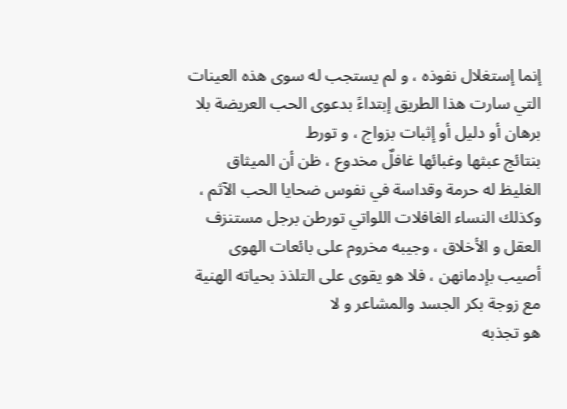إنما إستغلال نفوذه ، و لم يستجب له سوى هذه العينات التي سارت هذا الطريق إبتداءً بدعوى الحب العريضة بلا برهان أو دليل أو إثبات بزواج ، و تورط
بنتائج عبثها وغبائها غافلٌ مخدوع ، ظن أن الميثاق الغليظ له حرمة وقداسة في نفوس ضحايا الحب الآثم ، وكذلك النساء الغافلات اللواتي تورطن برجل مستنزف العقل و الأخلاق ، وجيبه مخروم على بائعات الهوى أصيب بإدمانهن ، فلا هو يقوى على التلذذ بحياته الهنية مع زوجة بكر الجسد والمشاعر و لا
هو تجذبه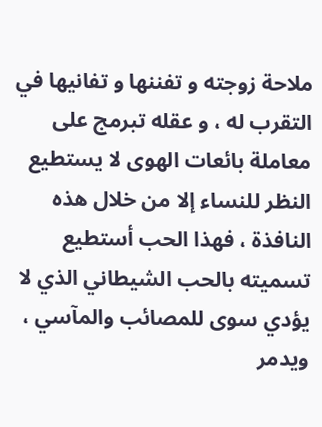ملاحة زوجته و تفننها و تفانيها في التقرب له ، و عقله تبرمج على معاملة بائعات الهوى لا يستطيع النظر للنساء إلا من خلال هذه النافذة ، فهذا الحب أستطيع تسميته بالحب الشيطاني الذي لا يؤدي سوى للمصائب والمآسي ، ويدمر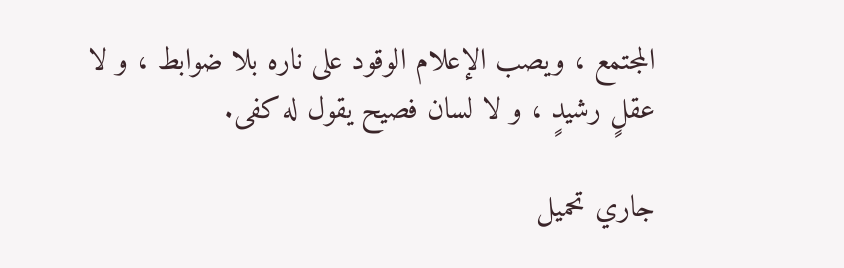المجتمع ، ويصب الإعلام الوقود على ناره بلا ضوابط ، و لا
عقلٍ رشيدٍ ، و لا لسان فصيح يقول له كفى.

جاري تحميل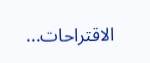الاقتراحات...